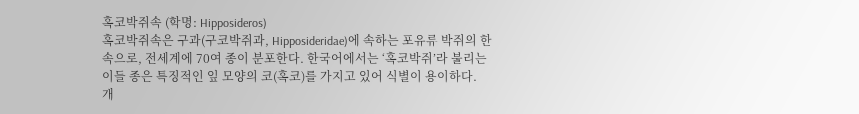혹코박쥐속 (학명: Hipposideros)
혹코박쥐속은 구과(구코박쥐과, Hipposideridae)에 속하는 포유류 박쥐의 한 속으로, 전세계에 70여 종이 분포한다. 한국어에서는 ‘혹코박쥐’라 불리는 이들 종은 특징적인 잎 모양의 코(혹코)를 가지고 있어 식별이 용이하다.
개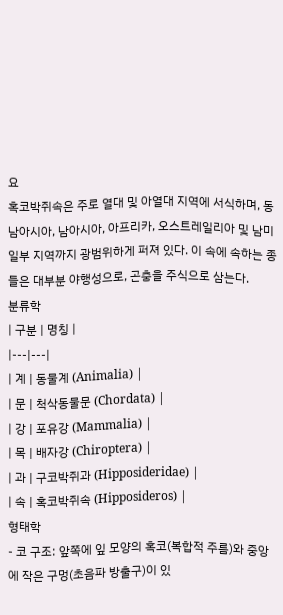요
혹코박쥐속은 주로 열대 및 아열대 지역에 서식하며, 동남아시아, 남아시아, 아프리카, 오스트레일리아 및 남미 일부 지역까지 광범위하게 퍼져 있다. 이 속에 속하는 종들은 대부분 야행성으로, 곤충을 주식으로 삼는다.
분류학
| 구분 | 명칭 |
|---|---|
| 계 | 동물계 (Animalia) |
| 문 | 척삭동물문 (Chordata) |
| 강 | 포유강 (Mammalia) |
| 목 | 배자강 (Chiroptera) |
| 과 | 구코박쥐과 (Hipposideridae) |
| 속 | 혹코박쥐속 (Hipposideros) |
형태학
- 코 구조: 앞쪽에 잎 모양의 혹코(복합적 주름)와 중앙에 작은 구멍(초음파 방출구)이 있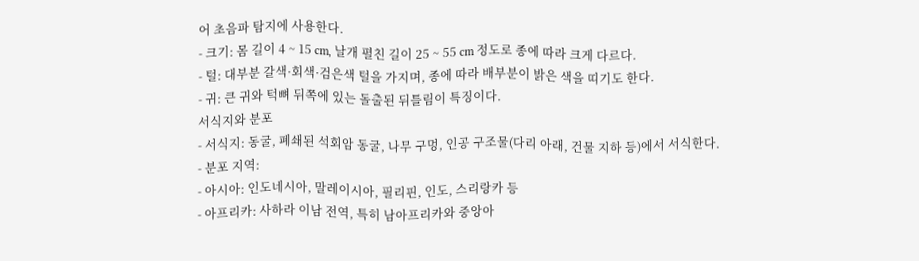어 초음파 탐지에 사용한다.
- 크기: 몸 길이 4 ~ 15 cm, 날개 펼친 길이 25 ~ 55 cm 정도로 종에 따라 크게 다르다.
- 털: 대부분 갈색·회색·검은색 털을 가지며, 종에 따라 배부분이 밝은 색을 띠기도 한다.
- 귀: 큰 귀와 턱뼈 뒤쪽에 있는 돌출된 뒤틀림이 특징이다.
서식지와 분포
- 서식지: 동굴, 폐쇄된 석회암 동굴, 나무 구멍, 인공 구조물(다리 아래, 건물 지하 등)에서 서식한다.
- 분포 지역:
- 아시아: 인도네시아, 말레이시아, 필리핀, 인도, 스리랑카 등
- 아프리카: 사하라 이남 전역, 특히 남아프리카와 중앙아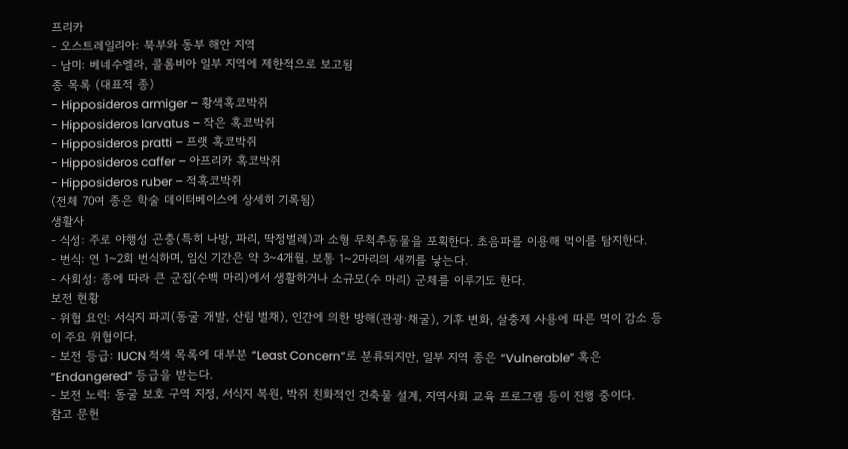프리카
- 오스트레일리아: 북부와 동부 해안 지역
- 남미: 베네수엘라, 콜롬비아 일부 지역에 제한적으로 보고됨
종 목록 (대표적 종)
- Hipposideros armiger – 황색혹코박쥐
- Hipposideros larvatus – 작은 혹코박쥐
- Hipposideros pratti – 프랫 혹코박쥐
- Hipposideros caffer – 아프리카 혹코박쥐
- Hipposideros ruber – 적혹코박쥐
(전체 70여 종은 학술 데이터베이스에 상세히 기록됨)
생활사
- 식성: 주로 야행성 곤충(특히 나방, 파리, 딱정벌레)과 소형 무척추동물을 포획한다. 초음파를 이용해 먹이를 탐지한다.
- 번식: 연 1~2회 번식하며, 임신 기간은 약 3~4개월. 보통 1~2마리의 새끼를 낳는다.
- 사회성: 종에 따라 큰 군집(수백 마리)에서 생활하거나 소규모(수 마리) 군체를 이루기도 한다.
보전 현황
- 위협 요인: 서식지 파괴(동굴 개발, 산림 벌채), 인간에 의한 방해(관광·채굴), 기후 변화, 살충제 사용에 따른 먹이 감소 등이 주요 위협이다.
- 보전 등급: IUCN 적색 목록에 대부분 “Least Concern”로 분류되지만, 일부 지역 종은 “Vulnerable” 혹은 “Endangered” 등급을 받는다.
- 보전 노력: 동굴 보호 구역 지정, 서식지 복원, 박쥐 친화적인 건축물 설계, 지역사회 교육 프로그램 등이 진행 중이다.
참고 문헌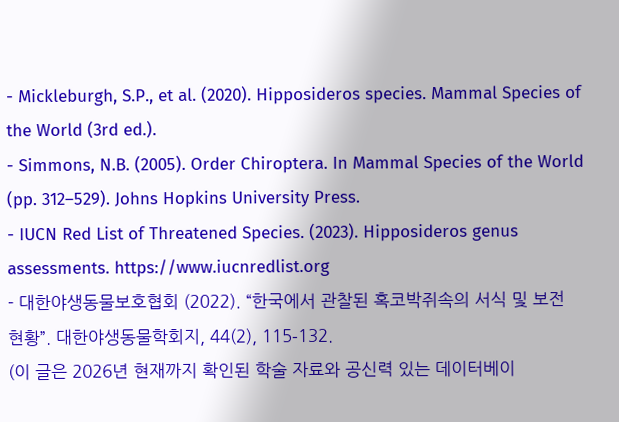- Mickleburgh, S.P., et al. (2020). Hipposideros species. Mammal Species of the World (3rd ed.).
- Simmons, N.B. (2005). Order Chiroptera. In Mammal Species of the World (pp. 312–529). Johns Hopkins University Press.
- IUCN Red List of Threatened Species. (2023). Hipposideros genus assessments. https://www.iucnredlist.org
- 대한야생동물보호협회 (2022). “한국에서 관찰된 혹코박쥐속의 서식 및 보전 현황”. 대한야생동물학회지, 44(2), 115‑132.
(이 글은 2026년 현재까지 확인된 학술 자료와 공신력 있는 데이터베이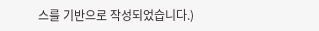스를 기반으로 작성되었습니다.)